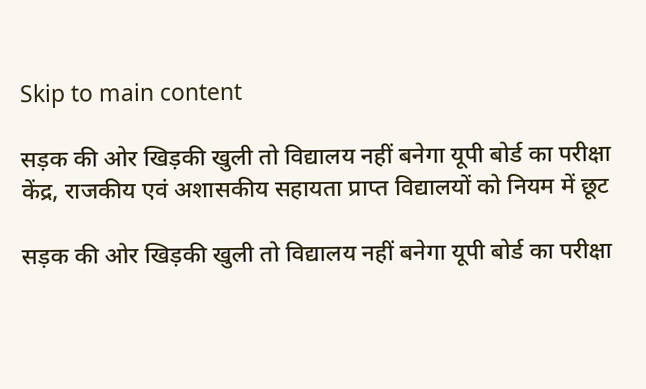Skip to main content

सड़क की ओर खिड़की खुली तो विद्यालय नहीं बनेगा यूपी बोर्ड का परीक्षा केंद्र, राजकीय एवं अशासकीय सहायता प्राप्त विद्यालयों को नियम में छूट

सड़क की ओर खिड़की खुली तो विद्यालय नहीं बनेगा यूपी बोर्ड का परीक्षा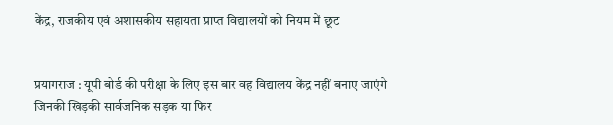केंद्र, राजकीय एवं अशासकीय सहायता प्राप्त विद्यालयों को नियम में छूट


प्रयागराज : यूपी बोर्ड की परीक्षा के लिए इस बार वह विद्यालय केंद्र नहीं बनाए जाएंगे जिनकी खिड़की सार्वजनिक सड़क या फिर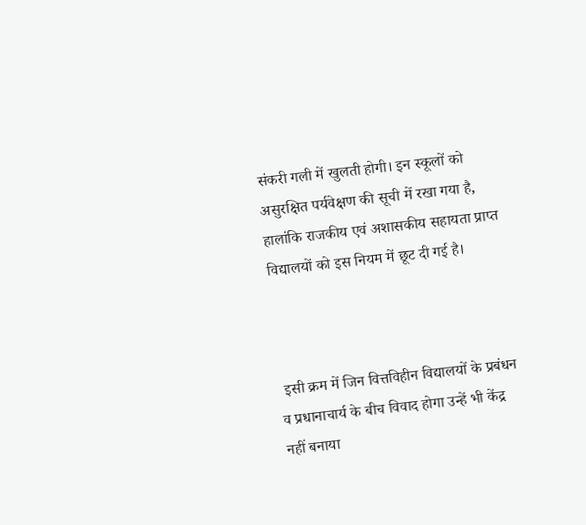संकरी गली में खुलती होगी। इन स्कूलों को असुरक्षित पर्यवेक्षण की सूची में रखा गया है, हालांकि राजकीय एवं अशासकीय सहायता प्राप्त विद्यालयों को इस नियम में छूट दी गई है।



 इसी क्रम में जिन वित्तविहीन विद्यालयों के प्रबंधन व प्रधानाचार्य के बीच विवाद होगा उन्हें भी केंद्र नहीं बनाया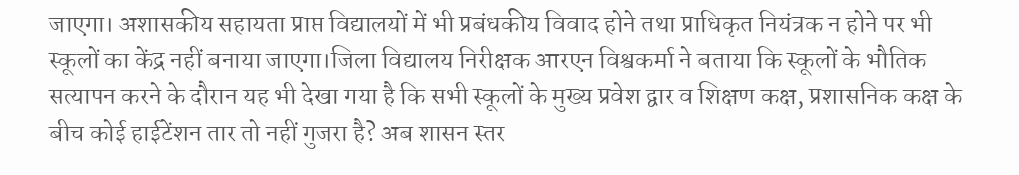जाएगा। अशासकीय सहायता प्राप्त विद्यालयों में भी प्रबंधकीय विवाद होने तथा प्राधिकृत नियंत्रक न होने पर भी स्कूलों का केंद्र नहीं बनाया जाएगा।जिला विद्यालय निरीक्षक आरएन विश्वकर्मा ने बताया कि स्कूलों के भौतिक सत्यापन करने के दौरान यह भी देखा गया है कि सभी स्कूलों के मुख्य प्रवेश द्वार व शिक्षण कक्ष, प्रशासनिक कक्ष के बीच कोई हाईटेंशन तार तो नहीं गुजरा है? अब शासन स्तर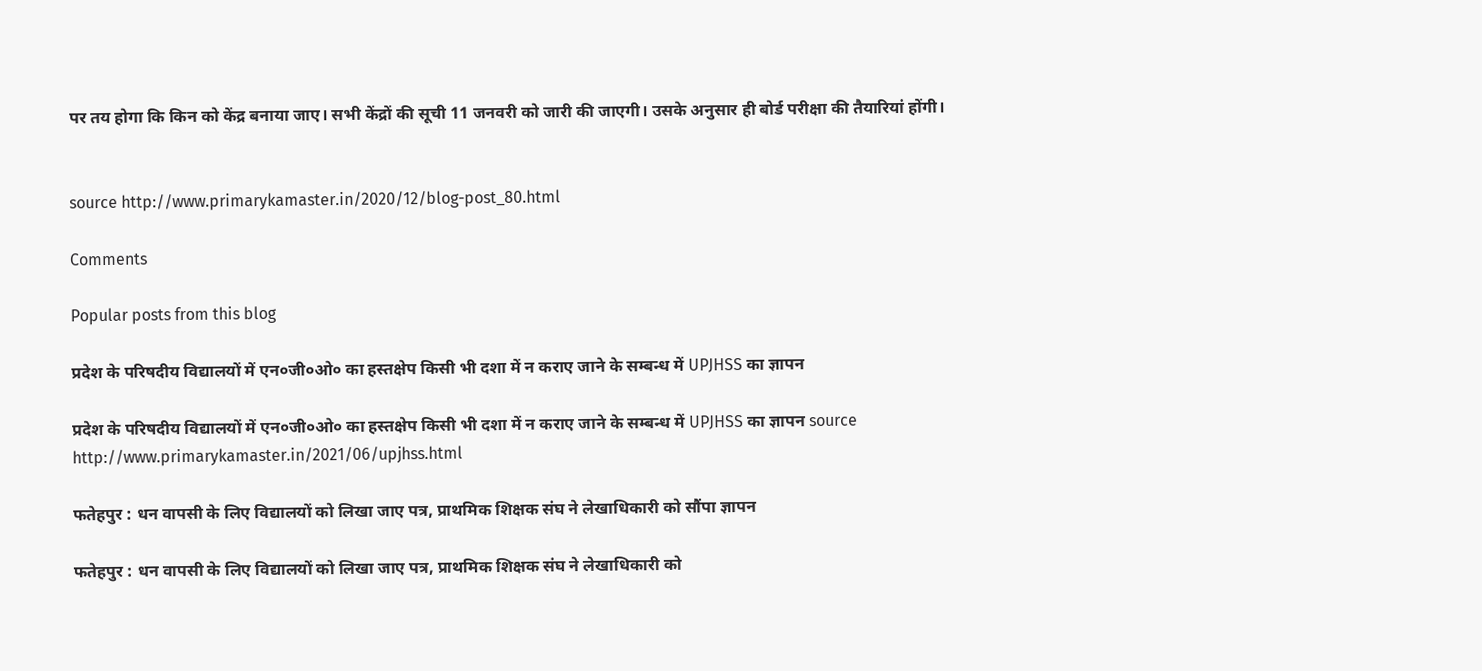पर तय होगा कि किन को केंद्र बनाया जाए। सभी केंद्रों की सूची 11 जनवरी को जारी की जाएगी। उसके अनुसार ही बोर्ड परीक्षा की तैयारियां होंगी।


source http://www.primarykamaster.in/2020/12/blog-post_80.html

Comments

Popular posts from this blog

प्रदेश के परिषदीय विद्यालयों में एन०जी०ओ० का हस्तक्षेप किसी भी दशा में न कराए जाने के सम्बन्ध में UPJHSS का ज्ञापन

प्रदेश के परिषदीय विद्यालयों में एन०जी०ओ० का हस्तक्षेप किसी भी दशा में न कराए जाने के सम्बन्ध में UPJHSS का ज्ञापन source http://www.primarykamaster.in/2021/06/upjhss.html

फतेहपुर : धन वापसी के लिए विद्यालयों को लिखा जाए पत्र, प्राथमिक शिक्षक संघ ने लेखाधिकारी को सौंपा ज्ञापन

फतेहपुर : धन वापसी के लिए विद्यालयों को लिखा जाए पत्र, प्राथमिक शिक्षक संघ ने लेखाधिकारी को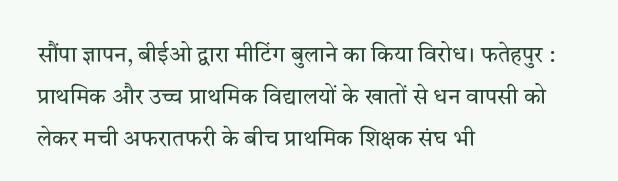सौंपा ज्ञापन, बीईओ द्वारा मीटिंग बुलाने का किया विरोध। फतेहपुर : प्राथमिक और उच्च प्राथमिक विद्यालयों के खातों से धन वापसी को लेकर मची अफरातफरी के बीच प्राथमिक शिक्षक संघ भी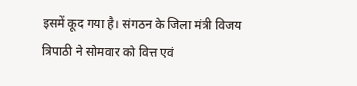इसमें कूद गया है। संगठन के जिला मंत्री विजय त्रिपाठी ने सोमवार को वित्त एवं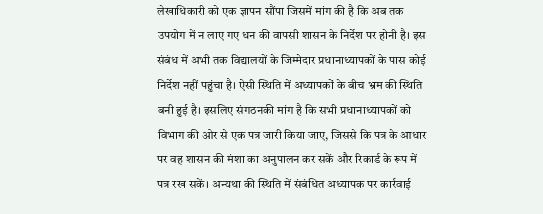लेखाधिकारी को एक ज्ञापन सौंपा जिसमें मांग की है कि अब तक उपयोग में न लाए गए धन की वापसी शासन के निर्देश पर होनी है। इस संबंध में अभी तक विद्यालयों के जिम्मेदार प्रधानाध्यापकों के पास कोई निर्देश नहीं पहुंचा है। ऐसी स्थिति में अध्यापकों के बीच भ्रम की स्थिति बनी हुई है। इसलिए संगठनकी मांग है कि सभी प्रधानाध्यापकों को विभाग की ओर से एक पत्र जारी किया जाए, जिससे कि पत्र के आधार पर वह शासन की मंशा का अनुपालन कर सकें और रिकार्ड के रूप में पत्र रख सकें। अन्यथा की स्थिति में संबंधित अध्यापक पर कार्रवाई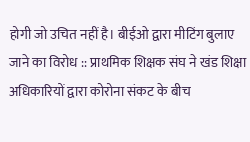होगी जो उचित नहीं है। बीईओ द्वारा मीटिंग बुलाए जाने का विरोध :: प्राथमिक शिक्षक संघ ने खंड शिक्षा अधिकारियों द्वारा कोरोना संकट के बीच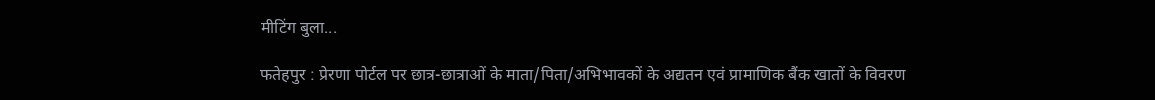मीटिंग बुला...

फतेहपुर : प्रेरणा पोर्टल पर छात्र-छात्राओं के माता/पिता/अभिभावकों के अद्यतन एवं प्रामाणिक बैंक खातों के विवरण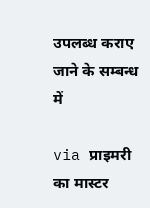उपलब्ध कराए जाने के सम्बन्ध में

via प्राइमरी का मास्टर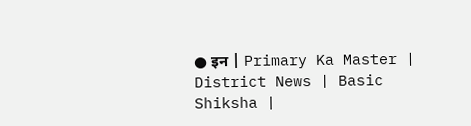● इन | Primary Ka Master | District News | Basic Shiksha |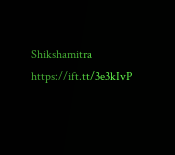Shikshamitra https://ift.tt/3e3kIvP